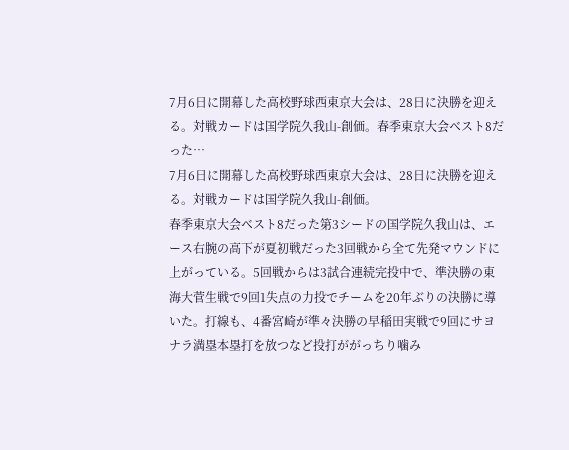7月6日に開幕した高校野球西東京大会は、28日に決勝を迎える。対戦カードは国学院久我山-創価。春季東京大会ベスト8だった…
7月6日に開幕した高校野球西東京大会は、28日に決勝を迎える。対戦カードは国学院久我山-創価。
春季東京大会ベスト8だった第3シードの国学院久我山は、エース右腕の高下が夏初戦だった3回戦から全て先発マウンドに上がっている。5回戦からは3試合連続完投中で、準決勝の東海大菅生戦で9回1失点の力投でチームを20年ぶりの決勝に導いた。打線も、4番宮崎が準々決勝の早稲田実戦で9回にサヨナラ満塁本塁打を放つなど投打ががっちり噛み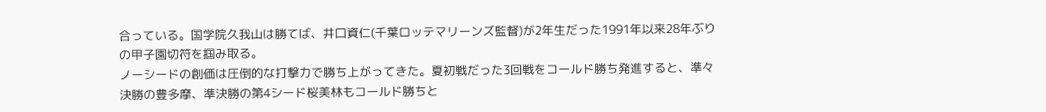合っている。国学院久我山は勝てば、井口資仁(千葉ロッテマリーンズ監督)が2年生だった1991年以来28年ぶりの甲子園切符を掴み取る。
ノーシードの創価は圧倒的な打撃力で勝ち上がってきた。夏初戦だった3回戦をコールド勝ち発進すると、準々決勝の豊多摩、準決勝の第4シード桜美林もコールド勝ちと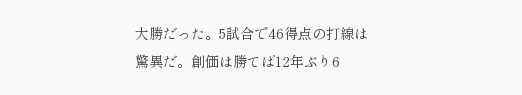大勝だった。5試合で46得点の打線は驚異だ。創価は勝てば12年ぶり6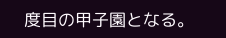度目の甲子園となる。